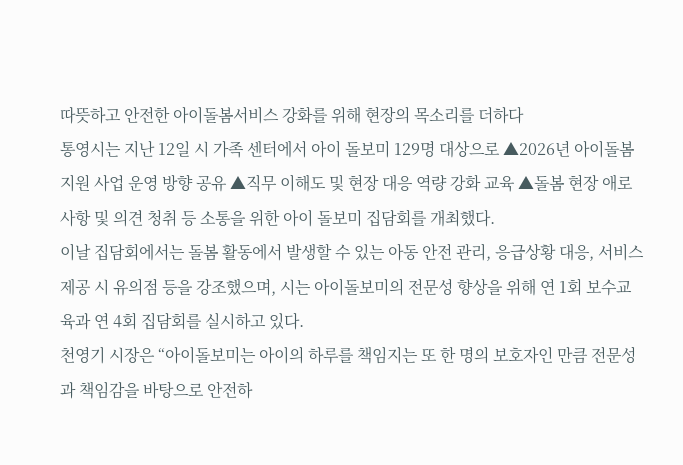따뜻하고 안전한 아이돌봄서비스 강화를 위해 현장의 목소리를 더하다
통영시는 지난 12일 시 가족 센터에서 아이 돌보미 129명 대상으로 ▲2026년 아이돌봄 지원 사업 운영 방향 공유 ▲직무 이해도 및 현장 대응 역량 강화 교육 ▲돌봄 현장 애로 사항 및 의견 청취 등 소통을 위한 아이 돌보미 집담회를 개최했다.
이날 집담회에서는 돌봄 활동에서 발생할 수 있는 아동 안전 관리, 응급상황 대응, 서비스 제공 시 유의점 등을 강조했으며, 시는 아이돌보미의 전문성 향상을 위해 연 1회 보수교육과 연 4회 집담회를 실시하고 있다.
천영기 시장은 “아이돌보미는 아이의 하루를 책임지는 또 한 명의 보호자인 만큼 전문성과 책임감을 바탕으로 안전하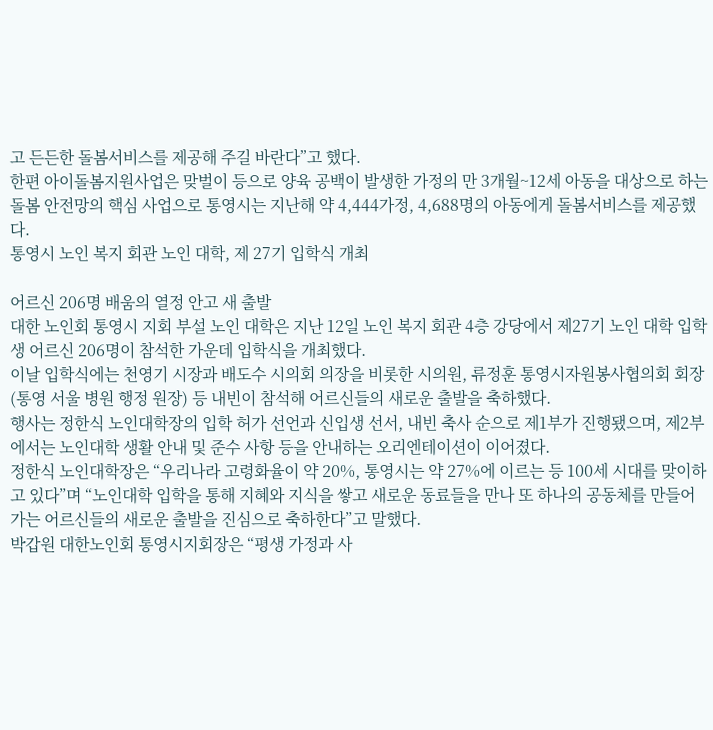고 든든한 돌봄서비스를 제공해 주길 바란다”고 했다.
한편 아이돌봄지원사업은 맞벌이 등으로 양육 공백이 발생한 가정의 만 3개월~12세 아동을 대상으로 하는 돌봄 안전망의 핵심 사업으로 통영시는 지난해 약 4,444가정, 4,688명의 아동에게 돌봄서비스를 제공했다.
통영시 노인 복지 회관 노인 대학, 제 27기 입학식 개최

어르신 206명 배움의 열정 안고 새 출발
대한 노인회 통영시 지회 부설 노인 대학은 지난 12일 노인 복지 회관 4층 강당에서 제27기 노인 대학 입학생 어르신 206명이 참석한 가운데 입학식을 개최했다.
이날 입학식에는 천영기 시장과 배도수 시의회 의장을 비롯한 시의원, 류정훈 통영시자원봉사협의회 회장(통영 서울 병원 행정 원장) 등 내빈이 참석해 어르신들의 새로운 출발을 축하했다.
행사는 정한식 노인대학장의 입학 허가 선언과 신입생 선서, 내빈 축사 순으로 제1부가 진행됐으며, 제2부에서는 노인대학 생활 안내 및 준수 사항 등을 안내하는 오리엔테이션이 이어졌다.
정한식 노인대학장은 “우리나라 고령화율이 약 20%, 통영시는 약 27%에 이르는 등 100세 시대를 맞이하고 있다”며 “노인대학 입학을 통해 지혜와 지식을 쌓고 새로운 동료들을 만나 또 하나의 공동체를 만들어 가는 어르신들의 새로운 출발을 진심으로 축하한다”고 말했다.
박갑원 대한노인회 통영시지회장은 “평생 가정과 사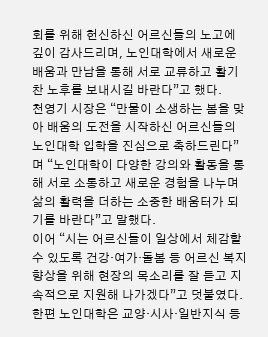회를 위해 헌신하신 어르신들의 노고에 깊이 감사드리며, 노인대학에서 새로운 배움과 만남을 통해 서로 교류하고 활기찬 노후를 보내시길 바란다”고 했다.
천영기 시장은 “만물이 소생하는 봄을 맞아 배움의 도전을 시작하신 어르신들의 노인대학 입학을 진심으로 축하드린다”며 “노인대학이 다양한 강의와 활동을 통해 서로 소통하고 새로운 경험을 나누며 삶의 활력을 더하는 소중한 배움터가 되기를 바란다”고 말했다.
이어 “시는 어르신들이 일상에서 체감할 수 있도록 건강·여가·돌봄 등 어르신 복지 향상을 위해 현장의 목소리를 잘 듣고 지속적으로 지원해 나가겠다”고 덧붙였다.
한편 노인대학은 교양·시사·일반지식 등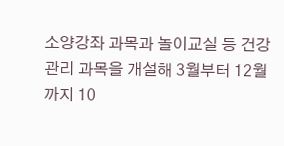소양강좌 과목과 놀이교실 등 건강관리 과목을 개설해 3월부터 12월까지 10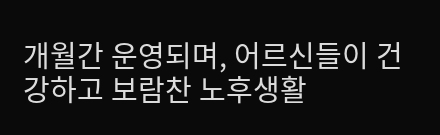개월간 운영되며, 어르신들이 건강하고 보람찬 노후생활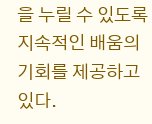을 누릴 수 있도록 지속적인 배움의 기회를 제공하고 있다.